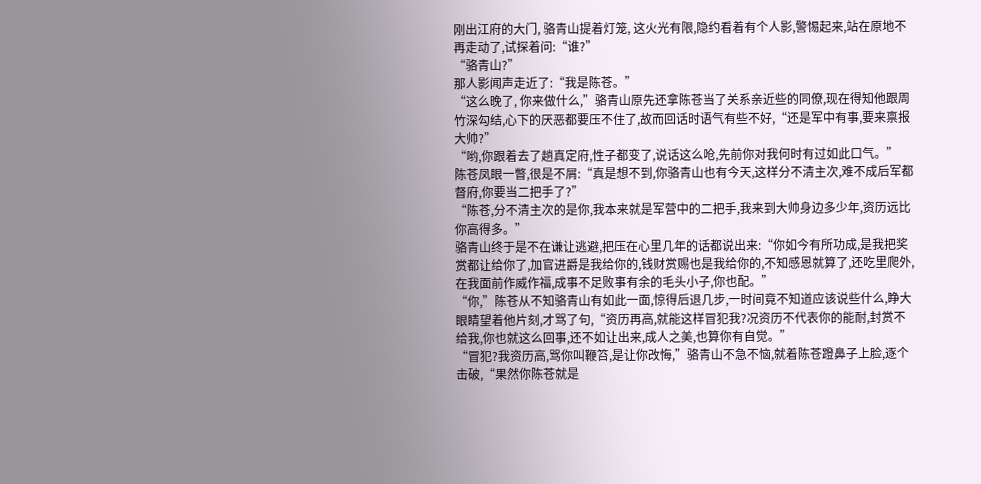刚出江府的大门, 骆青山提着灯笼, 这火光有限,隐约看着有个人影,警惕起来,站在原地不再走动了,试探着问:“谁?”
“骆青山?”
那人影闻声走近了:“我是陈苍。”
“这么晚了, 你来做什么,”骆青山原先还拿陈苍当了关系亲近些的同僚,现在得知他跟周竹深勾结,心下的厌恶都要压不住了,故而回话时语气有些不好,“还是军中有事,要来禀报大帅?”
“哟,你跟着去了趟真定府,性子都变了,说话这么呛,先前你对我何时有过如此口气。”
陈苍凤眼一瞥,很是不屑:“真是想不到,你骆青山也有今天,这样分不清主次,难不成后军都督府,你要当二把手了?”
“陈苍,分不清主次的是你,我本来就是军营中的二把手,我来到大帅身边多少年,资历远比你高得多。”
骆青山终于是不在谦让逃避,把压在心里几年的话都说出来:“你如今有所功成,是我把奖赏都让给你了,加官进爵是我给你的,钱财赏赐也是我给你的,不知感恩就算了,还吃里爬外,在我面前作威作福,成事不足败事有余的毛头小子,你也配。”
“你,”陈苍从不知骆青山有如此一面,惊得后退几步,一时间竟不知道应该说些什么,睁大眼睛望着他片刻,才骂了句,“资历再高,就能这样冒犯我?况资历不代表你的能耐,封赏不给我,你也就这么回事,还不如让出来,成人之美,也算你有自觉。”
“冒犯?我资历高,骂你叫鞭笞,是让你改悔,”骆青山不急不恼,就着陈苍蹬鼻子上脸,逐个击破,“果然你陈苍就是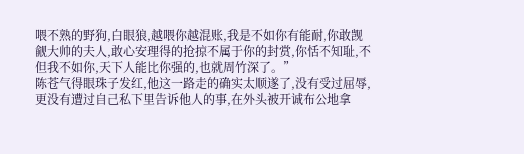喂不熟的野狗,白眼狼,越喂你越混账,我是不如你有能耐,你敢觊觎大帅的夫人,敢心安理得的抢掠不属于你的封赏,你恬不知耻,不但我不如你,天下人能比你强的,也就周竹深了。”
陈苍气得眼珠子发红,他这一路走的确实太顺遂了,没有受过屈辱,更没有遭过自己私下里告诉他人的事,在外头被开诚布公地拿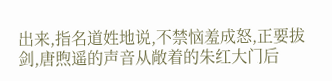出来,指名道姓地说,不禁恼羞成怒,正要拔剑,唐煦遥的声音从敞着的朱红大门后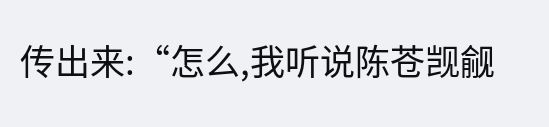传出来:“怎么,我听说陈苍觊觎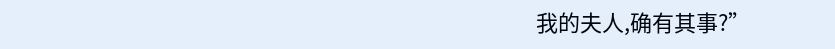我的夫人,确有其事?”